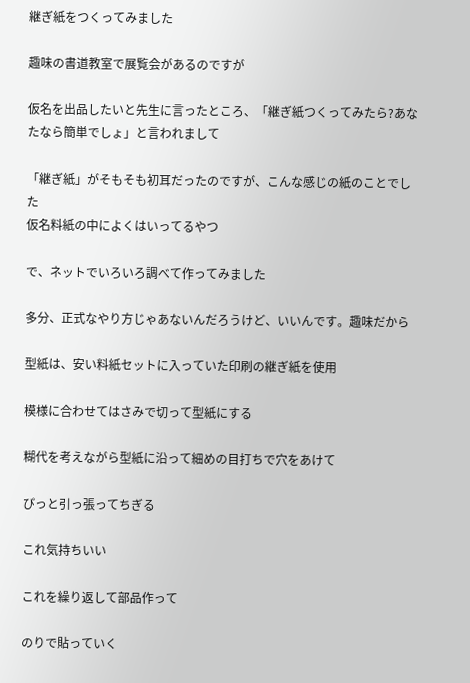継ぎ紙をつくってみました

趣味の書道教室で展覧会があるのですが

仮名を出品したいと先生に言ったところ、「継ぎ紙つくってみたら?あなたなら簡単でしょ」と言われまして

「継ぎ紙」がそもそも初耳だったのですが、こんな感じの紙のことでした
仮名料紙の中によくはいってるやつ

で、ネットでいろいろ調べて作ってみました

多分、正式なやり方じゃあないんだろうけど、いいんです。趣味だから

型紙は、安い料紙セットに入っていた印刷の継ぎ紙を使用

模様に合わせてはさみで切って型紙にする

糊代を考えながら型紙に沿って細めの目打ちで穴をあけて

ぴっと引っ張ってちぎる

これ気持ちいい

これを繰り返して部品作って

のりで貼っていく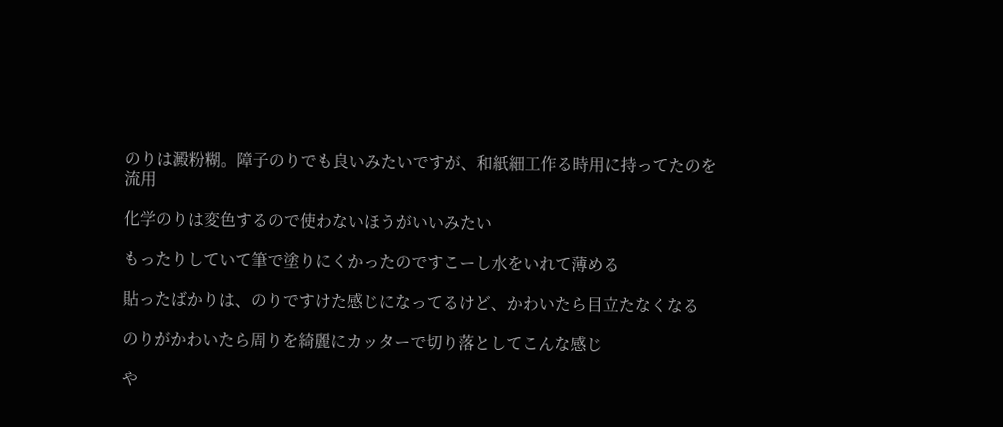のりは澱粉糊。障子のりでも良いみたいですが、和紙細工作る時用に持ってたのを流用

化学のりは変色するので使わないほうがいいみたい

もったりしていて筆で塗りにくかったのですこーし水をいれて薄める

貼ったばかりは、のりですけた感じになってるけど、かわいたら目立たなくなる

のりがかわいたら周りを綺麗にカッターで切り落としてこんな感じ

や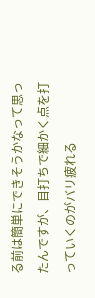る前は簡単にできそうかなって思ったんですが、目打ちで細かく点を打っていくのがバリ疲れる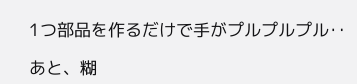1つ部品を作るだけで手がプルプルプル‥

あと、糊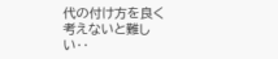代の付け方を良く考えないと難しい‥